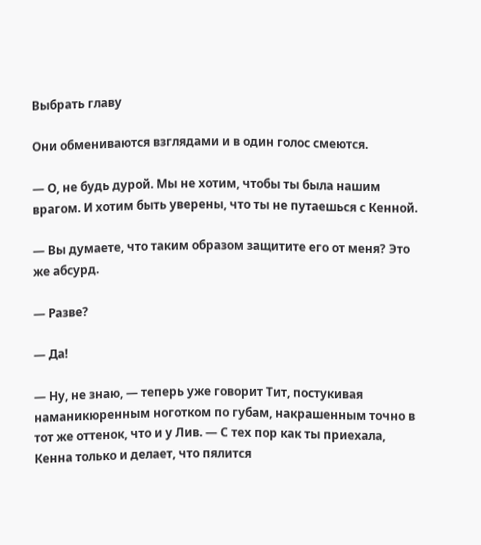Выбрать главу

Они обмениваются взглядами и в один голос смеются.

— О, не будь дурой. Мы не хотим, чтобы ты была нашим врагом. И хотим быть уверены, что ты не путаешься с Кенной.

— Вы думаете, что таким образом защитите его от меня? Это же абсурд.

— Разве?

— Да!

— Ну, не знаю, — теперь уже говорит Тит, постукивая наманикюренным ноготком по губам, накрашенным точно в тот же оттенок, что и у Лив. — С тех пор как ты приехала, Кенна только и делает, что пялится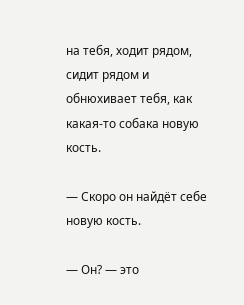на тебя, ходит рядом, сидит рядом и обнюхивает тебя, как какая-то собака новую кость.

— Скоро он найдёт себе новую кость.

— Он? — это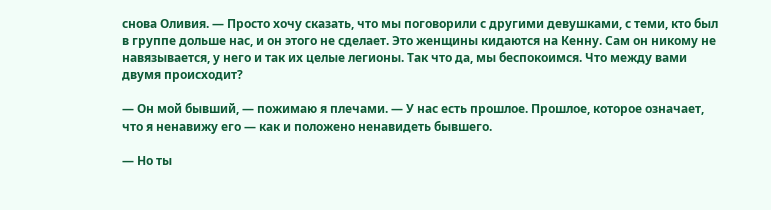снова Оливия. — Просто хочу сказать, что мы поговорили с другими девушками, с теми, кто был в группе дольше нас, и он этого не сделает. Это женщины кидаются на Кенну. Сам он никому не навязывается, у него и так их целые легионы. Так что да, мы беспокоимся. Что между вами двумя происходит?

— Он мой бывший, — пожимаю я плечами. — У нас есть прошлое. Прошлое, которое означает, что я ненавижу его — как и положено ненавидеть бывшего.

— Но ты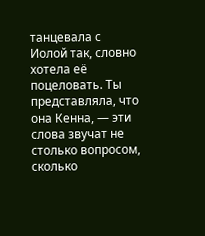танцевала с Иолой так, словно хотела её поцеловать. Ты представляла, что она Кенна, — эти слова звучат не столько вопросом, сколько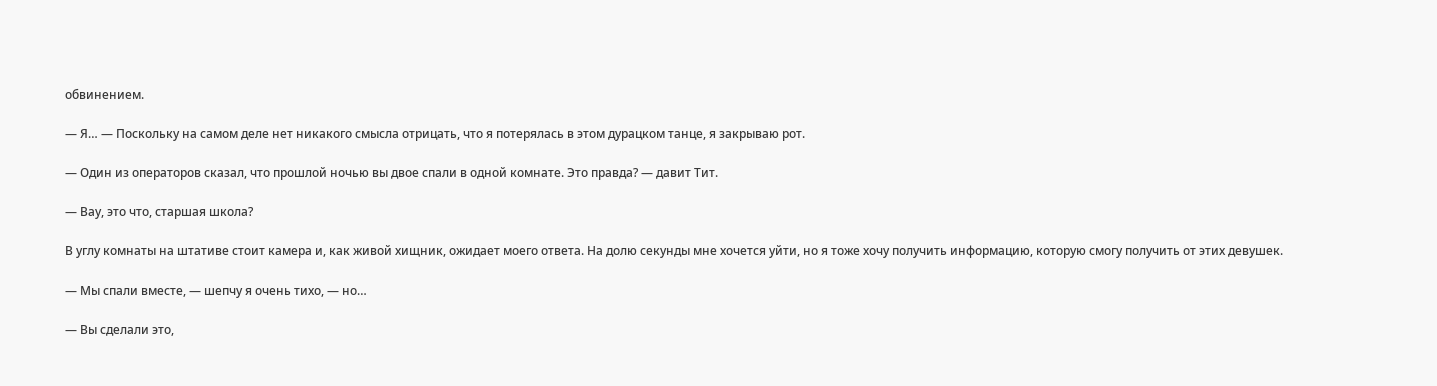обвинением.

— Я… — Поскольку на самом деле нет никакого смысла отрицать, что я потерялась в этом дурацком танце, я закрываю рот.

— Один из операторов сказал, что прошлой ночью вы двое спали в одной комнате. Это правда? — давит Тит.

— Вау, это что, старшая школа?

В углу комнаты на штативе стоит камера и, как живой хищник, ожидает моего ответа. На долю секунды мне хочется уйти, но я тоже хочу получить информацию, которую смогу получить от этих девушек.

— Мы спали вместе, — шепчу я очень тихо, — но…

— Вы сделали это,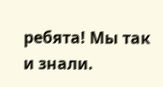ребята! Мы так и знали.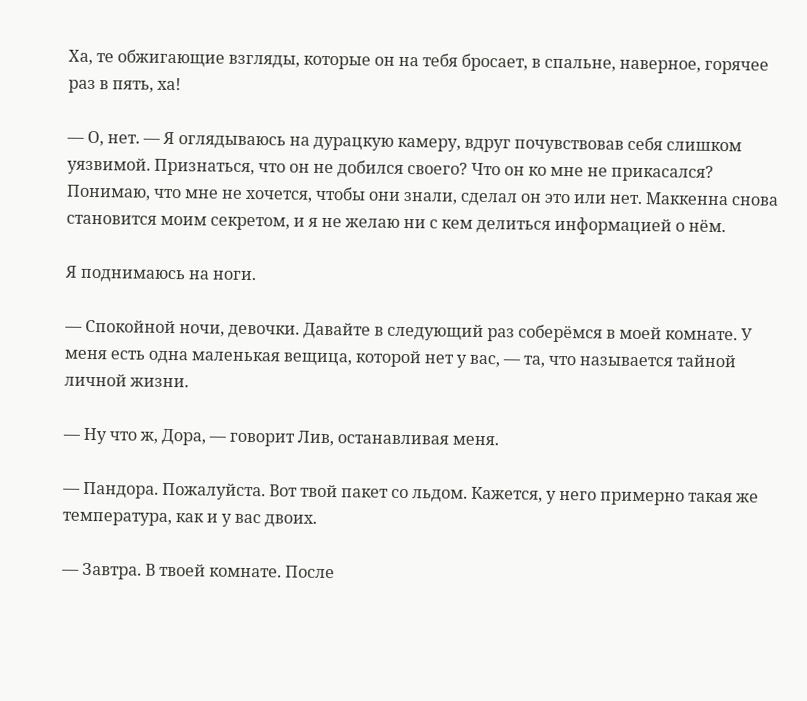Ха, те обжигающие взгляды, которые он на тебя бросает, в спальне, наверное, горячее раз в пять, ха!

— О, нет. — Я оглядываюсь на дурацкую камеру, вдруг почувствовав себя слишком уязвимой. Признаться, что он не добился своего? Что он ко мне не прикасался? Понимаю, что мне не хочется, чтобы они знали, сделал он это или нет. Маккенна снова становится моим секретом, и я не желаю ни с кем делиться информацией о нём.

Я поднимаюсь на ноги.

— Спокойной ночи, девочки. Давайте в следующий раз соберёмся в моей комнате. У меня есть одна маленькая вещица, которой нет у вас, — та, что называется тайной личной жизни.

— Ну что ж, Дора, — говорит Лив, останавливая меня.

— Пандора. Пожалуйста. Вот твой пакет со льдом. Кажется, у него примерно такая же температура, как и у вас двоих.

— Завтра. В твоей комнате. После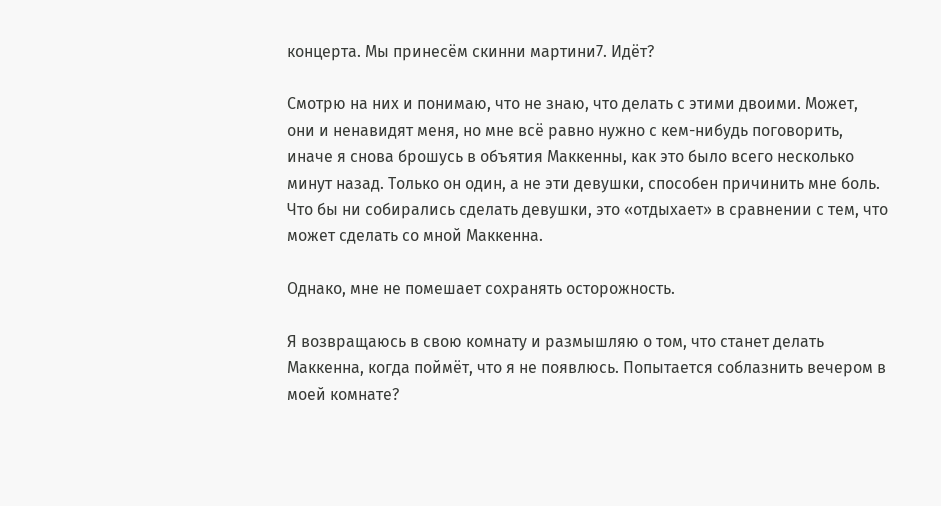концерта. Мы принесём скинни мартини7. Идёт?

Смотрю на них и понимаю, что не знаю, что делать с этими двоими. Может, они и ненавидят меня, но мне всё равно нужно с кем-нибудь поговорить, иначе я снова брошусь в объятия Маккенны, как это было всего несколько минут назад. Только он один, а не эти девушки, способен причинить мне боль. Что бы ни собирались сделать девушки, это «отдыхает» в сравнении с тем, что может сделать со мной Маккенна.

Однако, мне не помешает сохранять осторожность.

Я возвращаюсь в свою комнату и размышляю о том, что станет делать Маккенна, когда поймёт, что я не появлюсь. Попытается соблазнить вечером в моей комнате?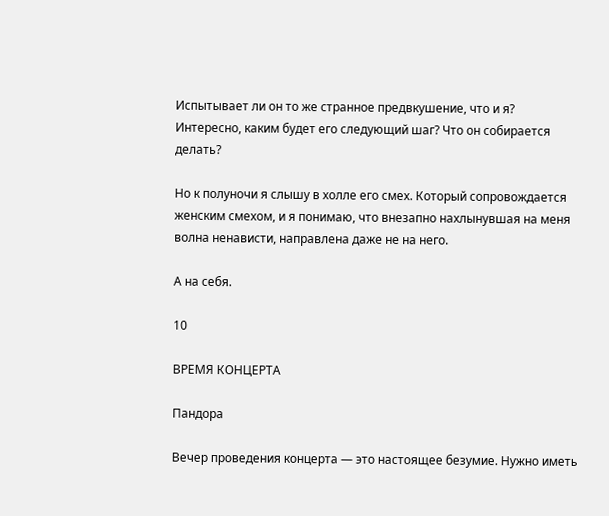Испытывает ли он то же странное предвкушение, что и я? Интересно, каким будет его следующий шаг? Что он собирается делать?

Но к полуночи я слышу в холле его смех. Который сопровождается женским смехом, и я понимаю, что внезапно нахлынувшая на меня волна ненависти, направлена даже не на него.

А на себя.

10

ВРЕМЯ КОНЦЕРТА

Пандора

Вечер проведения концерта — это настоящее безумие. Нужно иметь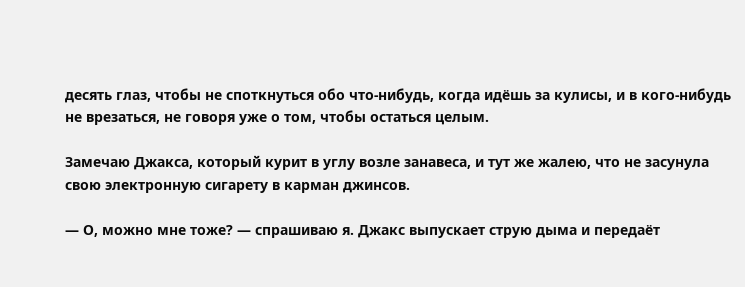десять глаз, чтобы не споткнуться обо что-нибудь, когда идёшь за кулисы, и в кого-нибудь не врезаться, не говоря уже о том, чтобы остаться целым.

Замечаю Джакса, который курит в углу возле занавеса, и тут же жалею, что не засунула свою электронную сигарету в карман джинсов.

— О, можно мне тоже? — спрашиваю я. Джакс выпускает струю дыма и передаёт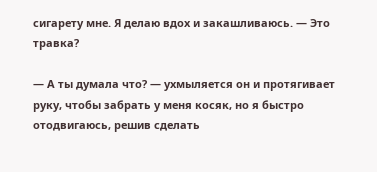сигарету мне. Я делаю вдох и закашливаюсь. — Это травка?

— А ты думала что? — ухмыляется он и протягивает руку, чтобы забрать у меня косяк, но я быстро отодвигаюсь, решив сделать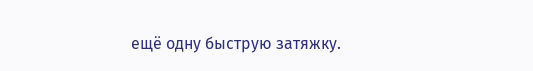ещё одну быструю затяжку.